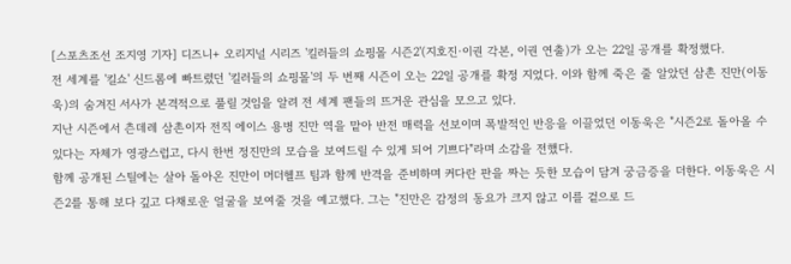[스포츠조선 조지영 기자] 디즈니+ 오리지널 시리즈 '킬러들의 쇼핑몰 시즌2'(지호진·이권 각본, 이권 연출)가 오는 22일 공개를 확정했다.
전 세계를 '킬쇼' 신드롬에 빠트렸던 '킬러들의 쇼핑몰'의 두 번째 시즌이 오는 22일 공개를 확정 지었다. 이와 함께 죽은 줄 알았던 삼촌 진만(이동욱)의 숨겨진 서사가 본격적으로 풀릴 것임을 알려 전 세계 팬들의 뜨거운 관심을 모으고 있다.
지난 시즌에서 츤데레 삼촌이자 전직 에이스 용병 진만 역을 맡아 반전 매력을 선보이며 폭발적인 반응을 이끌었던 이동욱은 "시즌2로 돌아올 수 있다는 자체가 영광스럽고, 다시 한번 정진만의 모습을 보여드릴 수 있게 되어 기쁘다"라며 소감을 전했다.
함께 공개된 스틸에는 살아 돌아온 진만이 머더헬프 팀과 함께 반격을 준비하며 커다란 판을 짜는 듯한 모습이 담겨 궁금증을 더한다. 이동욱은 시즌2를 통해 보다 깊고 다채로운 얼굴을 보여줄 것을 예고했다. 그는 "진만은 감정의 동요가 크지 않고 이를 겉으로 드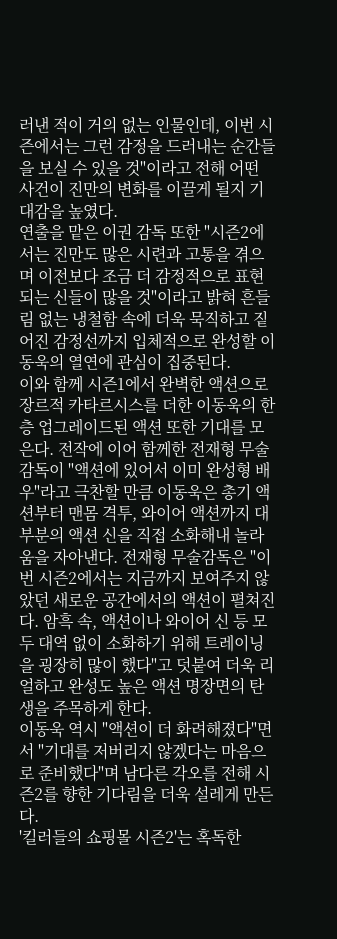러낸 적이 거의 없는 인물인데, 이번 시즌에서는 그런 감정을 드러내는 순간들을 보실 수 있을 것"이라고 전해 어떤 사건이 진만의 변화를 이끌게 될지 기대감을 높였다.
연출을 맡은 이권 감독 또한 "시즌2에서는 진만도 많은 시련과 고통을 겪으며 이전보다 조금 더 감정적으로 표현되는 신들이 많을 것"이라고 밝혀 흔들림 없는 냉철함 속에 더욱 묵직하고 짙어진 감정선까지 입체적으로 완성할 이동욱의 열연에 관심이 집중된다.
이와 함께 시즌1에서 완벽한 액션으로 장르적 카타르시스를 더한 이동욱의 한층 업그레이드된 액션 또한 기대를 모은다. 전작에 이어 함께한 전재형 무술감독이 "액션에 있어서 이미 완성형 배우"라고 극찬할 만큼 이동욱은 총기 액션부터 맨몸 격투, 와이어 액션까지 대부분의 액션 신을 직접 소화해내 놀라움을 자아낸다. 전재형 무술감독은 "이번 시즌2에서는 지금까지 보여주지 않았던 새로운 공간에서의 액션이 펼쳐진다. 암흑 속, 액션이나 와이어 신 등 모두 대역 없이 소화하기 위해 트레이닝을 굉장히 많이 했다"고 덧붙여 더욱 리얼하고 완성도 높은 액션 명장면의 탄생을 주목하게 한다.
이동욱 역시 "액션이 더 화려해졌다"면서 "기대를 저버리지 않겠다는 마음으로 준비했다"며 남다른 각오를 전해 시즌2를 향한 기다림을 더욱 설레게 만든다.
'킬러들의 쇼핑몰 시즌2'는 혹독한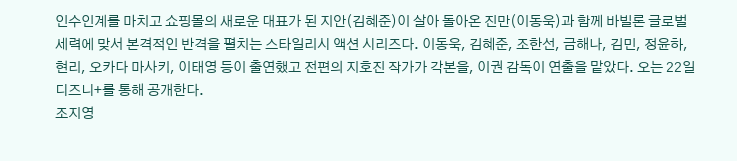인수인계를 마치고 쇼핑몰의 새로운 대표가 된 지안(김혜준)이 살아 돌아온 진만(이동욱)과 함께 바빌론 글로벌 세력에 맞서 본격적인 반격을 펼치는 스타일리시 액션 시리즈다. 이동욱, 김혜준, 조한선, 금해나, 김민, 정윤하, 현리, 오카다 마사키, 이태영 등이 출연했고 전편의 지호진 작가가 각본을, 이권 감독이 연출을 맡았다. 오는 22일 디즈니+를 통해 공개한다.
조지영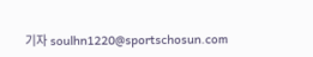기자 soulhn1220@sportschosun.com